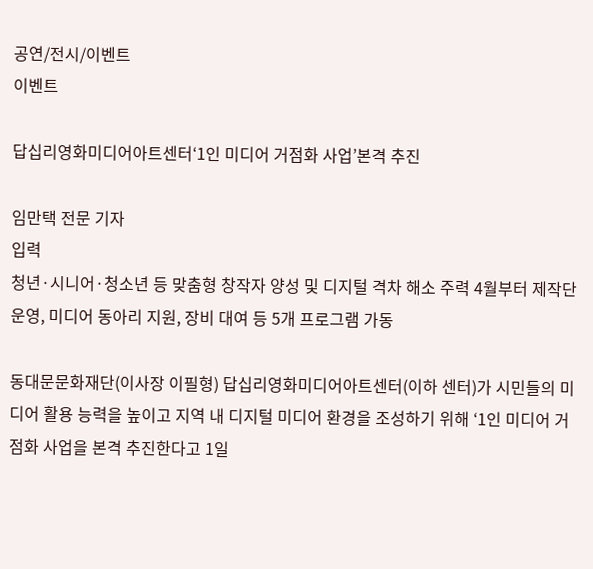공연/전시/이벤트
이벤트

답십리영화미디어아트센터‘1인 미디어 거점화 사업’본격 추진

임만택 전문 기자
입력
청년·시니어·청소년 등 맞춤형 창작자 양성 및 디지털 격차 해소 주력 4월부터 제작단 운영, 미디어 동아리 지원, 장비 대여 등 5개 프로그램 가동

동대문문화재단(이사장 이필형) 답십리영화미디어아트센터(이하 센터)가 시민들의 미디어 활용 능력을 높이고 지역 내 디지털 미디어 환경을 조성하기 위해 ‘1인 미디어 거점화 사업을 본격 추진한다고 1일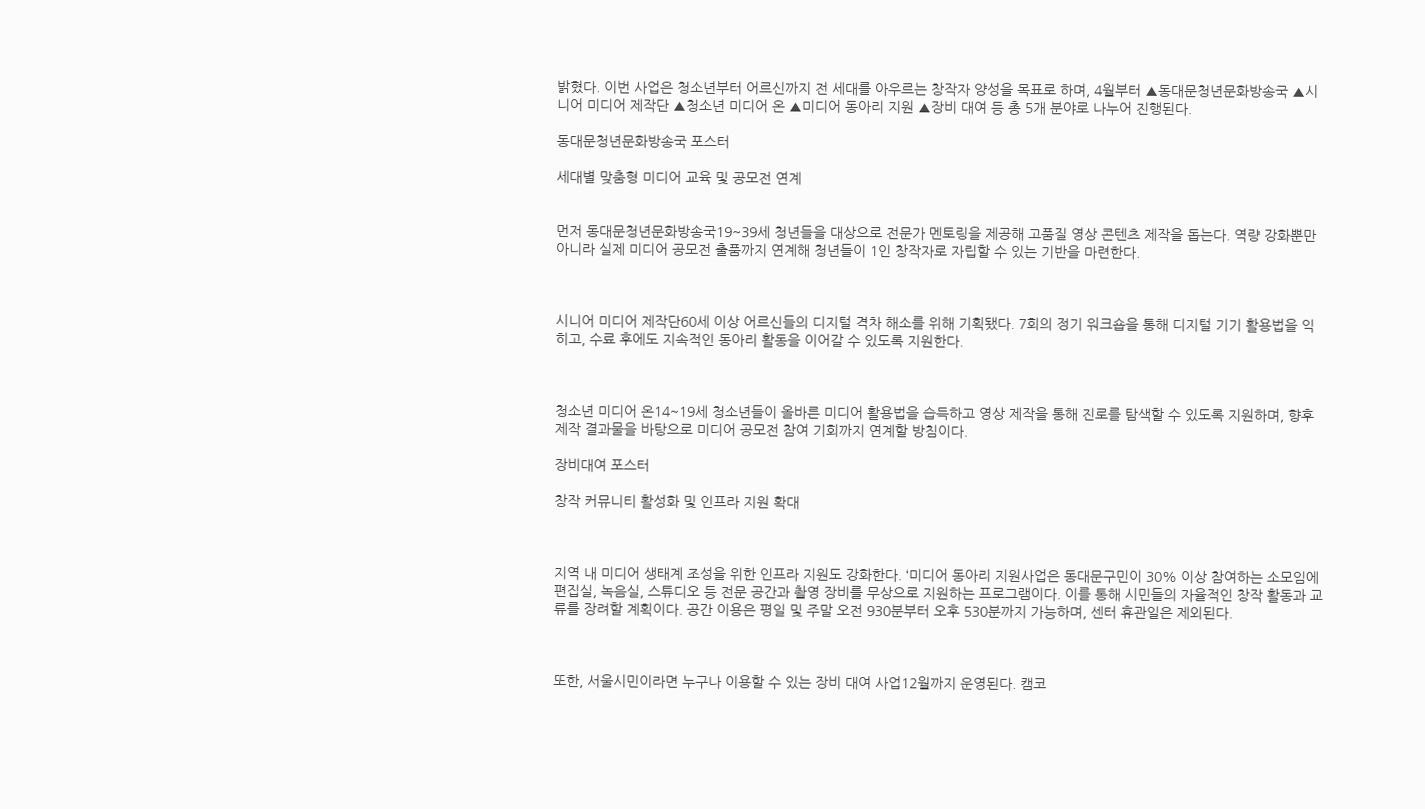밝혔다. 이번 사업은 청소년부터 어르신까지 전 세대를 아우르는 창작자 양성을 목표로 하며, 4월부터 ▲동대문청년문화방송국 ▲시니어 미디어 제작단 ▲청소년 미디어 온 ▲미디어 동아리 지원 ▲장비 대여 등 총 5개 분야로 나누어 진행된다.

동대문청년문화방송국 포스터

세대별 맞춤형 미디어 교육 및 공모전 연계


먼저 동대문청년문화방송국19~39세 청년들을 대상으로 전문가 멘토링을 제공해 고품질 영상 콘텐츠 제작을 돕는다. 역량 강화뿐만 아니라 실제 미디어 공모전 출품까지 연계해 청년들이 1인 창작자로 자립할 수 있는 기반을 마련한다.



시니어 미디어 제작단60세 이상 어르신들의 디지털 격차 해소를 위해 기획됐다. 7회의 정기 워크숍을 통해 디지털 기기 활용법을 익히고, 수료 후에도 지속적인 동아리 활동을 이어갈 수 있도록 지원한다.



청소년 미디어 온14~19세 청소년들이 올바른 미디어 활용법을 습득하고 영상 제작을 통해 진로를 탐색할 수 있도록 지원하며, 향후 제작 결과물을 바탕으로 미디어 공모전 참여 기회까지 연계할 방침이다.

장비대여 포스터

창작 커뮤니티 활성화 및 인프라 지원 확대



지역 내 미디어 생태계 조성을 위한 인프라 지원도 강화한다. ‘미디어 동아리 지원사업은 동대문구민이 30% 이상 참여하는 소모임에 편집실, 녹음실, 스튜디오 등 전문 공간과 촬영 장비를 무상으로 지원하는 프로그램이다. 이를 통해 시민들의 자율적인 창작 활동과 교류를 장려할 계획이다. 공간 이용은 평일 및 주말 오전 930분부터 오후 530분까지 가능하며, 센터 휴관일은 제외된다.



또한, 서울시민이라면 누구나 이용할 수 있는 장비 대여 사업12월까지 운영된다. 캠코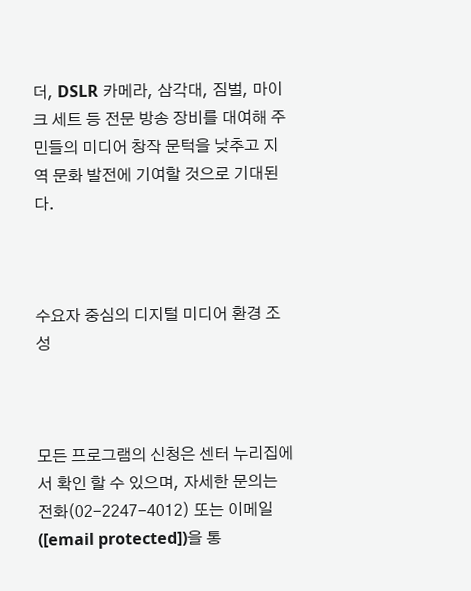더, DSLR 카메라, 삼각대, 짐벌, 마이크 세트 등 전문 방송 장비를 대여해 주민들의 미디어 창작 문턱을 낮추고 지역 문화 발전에 기여할 것으로 기대된다.



수요자 중심의 디지털 미디어 환경 조성



모든 프로그램의 신청은 센터 누리집에서 확인 할 수 있으며, 자세한 문의는 전화(02-2247-4012) 또는 이메일([email protected])을 통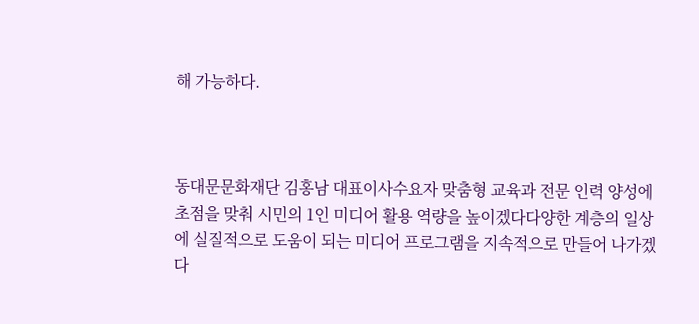해 가능하다.



동대문문화재단 김홍남 대표이사수요자 맞춤형 교육과 전문 인력 양성에 초점을 맞춰 시민의 1인 미디어 활용 역량을 높이겠다다양한 계층의 일상에 실질적으로 도움이 되는 미디어 프로그램을 지속적으로 만들어 나가겠다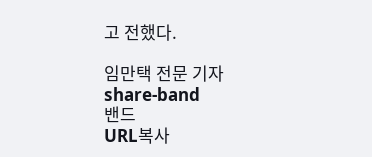고 전했다.

임만택 전문 기자
share-band
밴드
URL복사